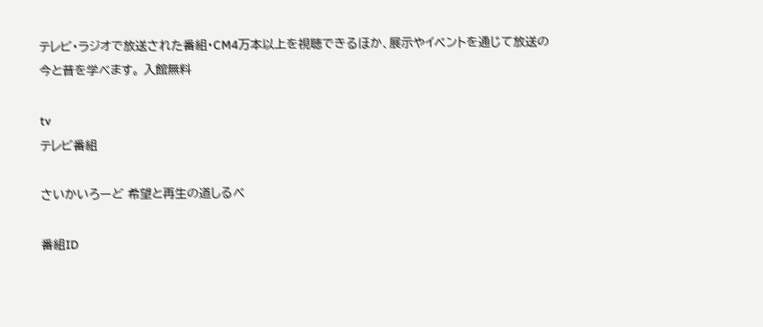テレビ・ラジオで放送された番組・CM4万本以上を視聴できるほか、展示やイベントを通じて放送の今と昔を学べます。 入館無料

tv
テレビ番組

さいかいろーど 希望と再生の道しるべ

番組ID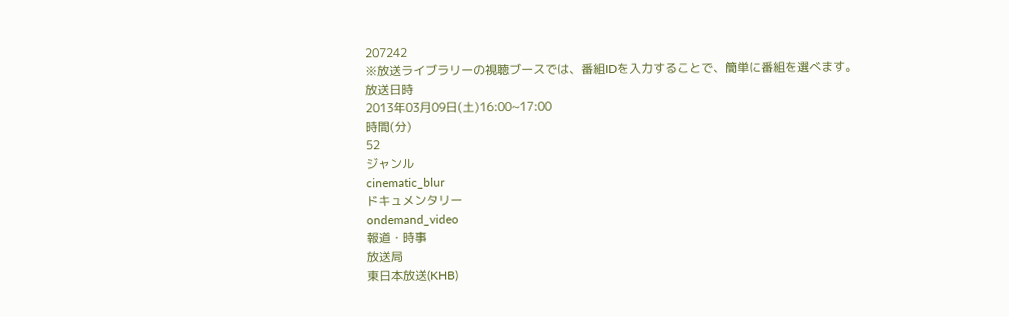207242
※放送ライブラリーの視聴ブースでは、番組IDを入力することで、簡単に番組を選べます。
放送日時
2013年03月09日(土)16:00~17:00
時間(分)
52
ジャンル
cinematic_blur
ドキュメンタリー
ondemand_video
報道・時事
放送局
東日本放送(KHB)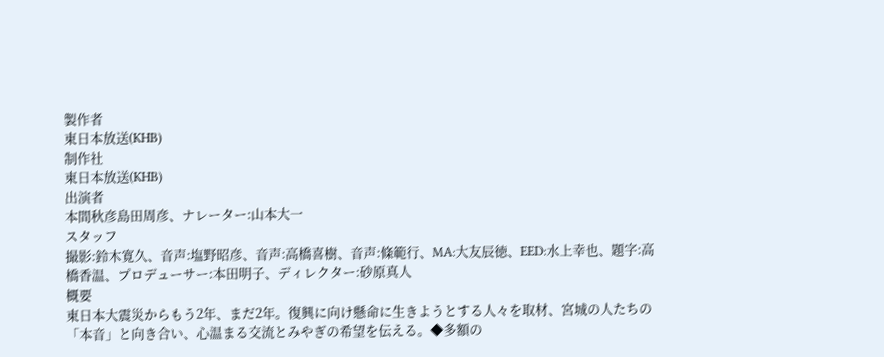製作者
東日本放送(KHB)
制作社
東日本放送(KHB)
出演者
本間秋彦島田周彦、ナレーター:山本大一
スタッフ
撮影:鈴木寛久、音声:塩野昭彦、音声:高橋喜樹、音声:條範行、MA:大友辰徳、EED:水上幸也、題字:高橋香温、プロデューサー:本田明子、ディレクター:砂原真人
概要
東日本大震災からもう2年、まだ2年。復興に向け懸命に生きようとする人々を取材、宮城の人たちの「本音」と向き合い、心温まる交流とみやぎの希望を伝える。◆多額の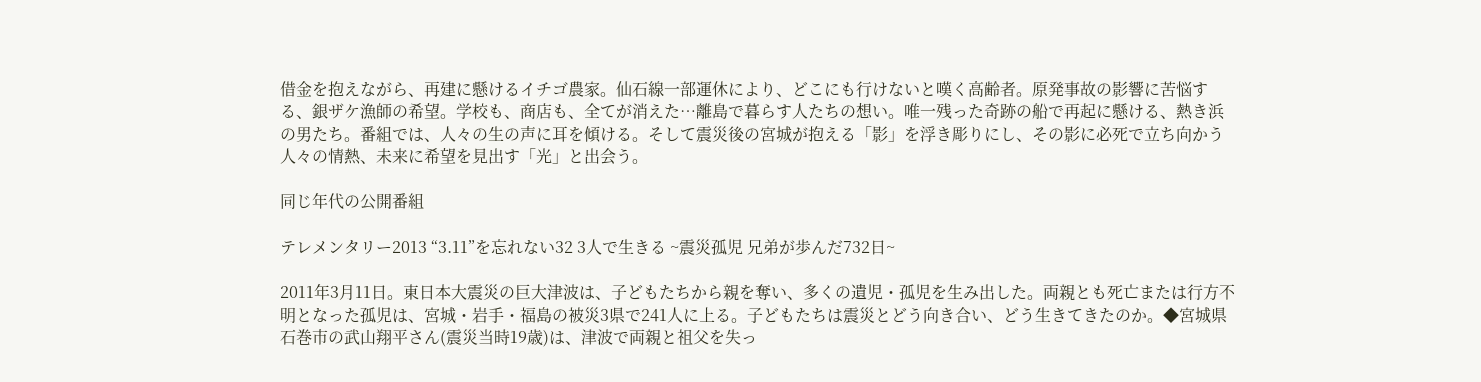借金を抱えながら、再建に懸けるイチゴ農家。仙石線一部運休により、どこにも行けないと嘆く高齢者。原発事故の影響に苦悩する、銀ザケ漁師の希望。学校も、商店も、全てが消えた…離島で暮らす人たちの想い。唯一残った奇跡の船で再起に懸ける、熱き浜の男たち。番組では、人々の生の声に耳を傾ける。そして震災後の宮城が抱える「影」を浮き彫りにし、その影に必死で立ち向かう人々の情熱、未来に希望を見出す「光」と出会う。

同じ年代の公開番組

テレメンタリー2013 “3.11”を忘れない32 3人で生きる ~震災孤児 兄弟が歩んだ732日~

2011年3月11日。東日本大震災の巨大津波は、子どもたちから親を奪い、多くの遺児・孤児を生み出した。両親とも死亡または行方不明となった孤児は、宮城・岩手・福島の被災3県で241人に上る。子どもたちは震災とどう向き合い、どう生きてきたのか。◆宮城県石巻市の武山翔平さん(震災当時19歳)は、津波で両親と祖父を失っ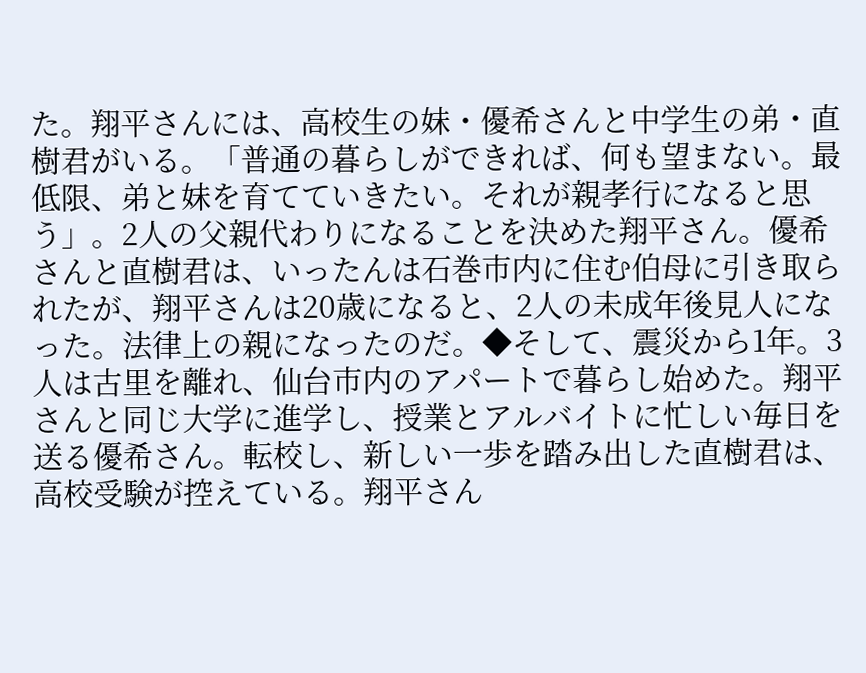た。翔平さんには、高校生の妹・優希さんと中学生の弟・直樹君がいる。「普通の暮らしができれば、何も望まない。最低限、弟と妹を育てていきたい。それが親孝行になると思う」。2人の父親代わりになることを決めた翔平さん。優希さんと直樹君は、いったんは石巻市内に住む伯母に引き取られたが、翔平さんは20歳になると、2人の未成年後見人になった。法律上の親になったのだ。◆そして、震災から1年。3人は古里を離れ、仙台市内のアパートで暮らし始めた。翔平さんと同じ大学に進学し、授業とアルバイトに忙しい毎日を送る優希さん。転校し、新しい一歩を踏み出した直樹君は、高校受験が控えている。翔平さん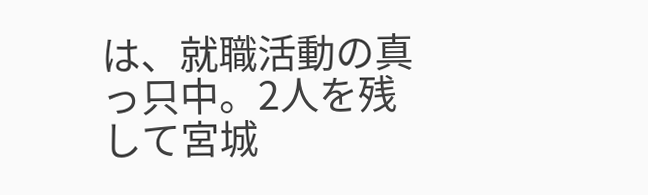は、就職活動の真っ只中。2人を残して宮城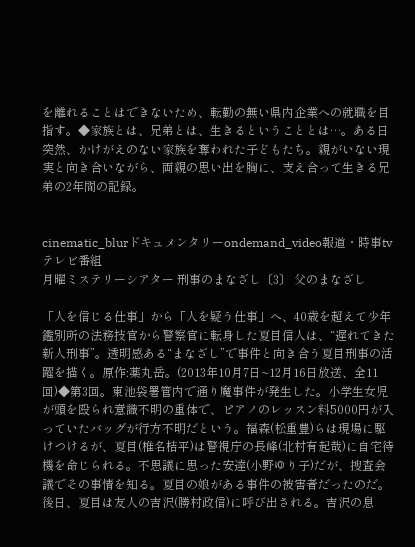を離れることはできないため、転勤の無い県内企業への就職を目指す。◆家族とは、兄弟とは、生きるということとは…。ある日突然、かけがえのない家族を奪われた子どもたち。親がいない現実と向き合いながら、両親の思い出を胸に、支え合って生きる兄弟の2年間の記録。


cinematic_blurドキュメンタリーondemand_video報道・時事tvテレビ番組
月曜ミステリーシアター 刑事のまなざし〔3〕 父のまなざし

「人を信じる仕事」から「人を疑う仕事」へ、40歳を超えて少年鑑別所の法務技官から警察官に転身した夏目信人は、“遅れてきた新人刑事”。透明感ある“まなざし”で事件と向き合う夏目刑事の活躍を描く。原作:薬丸岳。(2013年10月7日~12月16日放送、全11回)◆第3回。東池袋署管内で通り魔事件が発生した。小学生女児が頭を殴られ意識不明の重体で、ピアノのレッスン料5000円が入っていたバッグが行方不明だという。福森(松重豊)らは現場に駆けつけるが、夏目(椎名桔平)は警視庁の長峰(北村有起哉)に自宅待機を命じられる。不思議に思った安達(小野ゆり子)だが、捜査会議でその事情を知る。夏目の娘がある事件の被害者だったのだ。後日、夏目は友人の吉沢(勝村政信)に呼び出される。吉沢の息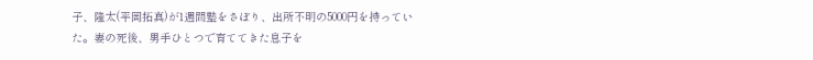子、隆太(平岡拓真)が1週間塾をさぼり、出所不明の5000円を持っていた。妻の死後、男手ひとつで育ててきた息子を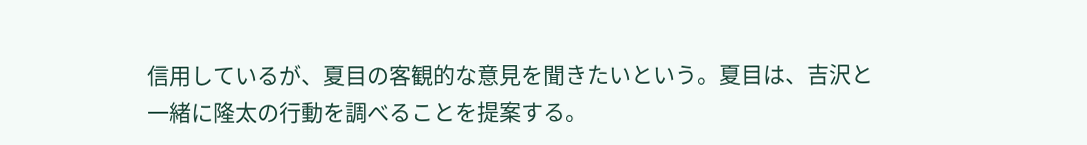信用しているが、夏目の客観的な意見を聞きたいという。夏目は、吉沢と一緒に隆太の行動を調べることを提案する。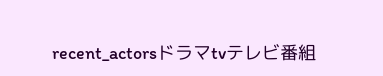recent_actorsドラマtvテレビ番組